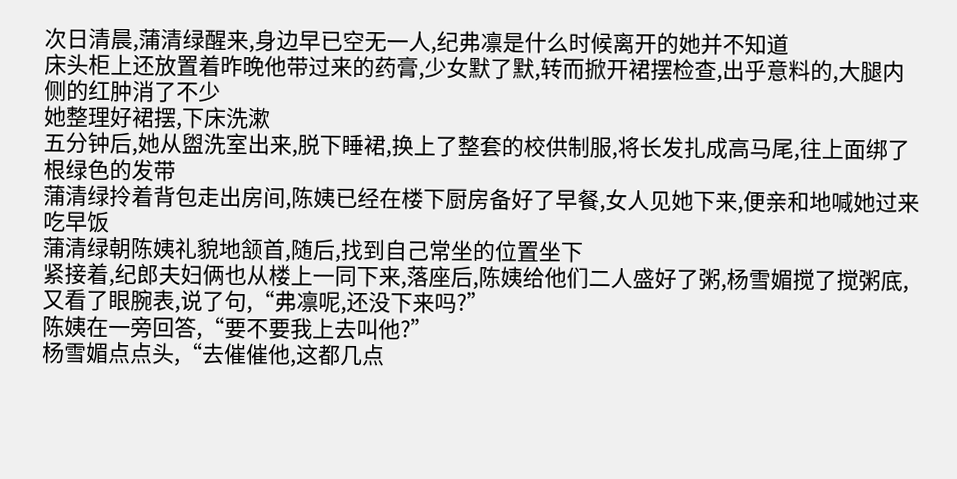次日清晨,蒲清绿醒来,身边早已空无一人,纪弗凛是什么时候离开的她并不知道
床头柜上还放置着昨晚他带过来的药膏,少女默了默,转而掀开裙摆检查,出乎意料的,大腿内侧的红肿消了不少
她整理好裙摆,下床洗漱
五分钟后,她从盥洗室出来,脱下睡裙,换上了整套的校供制服,将长发扎成高马尾,往上面绑了根绿色的发带
蒲清绿拎着背包走出房间,陈姨已经在楼下厨房备好了早餐,女人见她下来,便亲和地喊她过来吃早饭
蒲清绿朝陈姨礼貌地颔首,随后,找到自己常坐的位置坐下
紧接着,纪郎夫妇俩也从楼上一同下来,落座后,陈姨给他们二人盛好了粥,杨雪媚搅了搅粥底,又看了眼腕表,说了句,“弗凛呢,还没下来吗?”
陈姨在一旁回答,“要不要我上去叫他?”
杨雪媚点点头,“去催催他,这都几点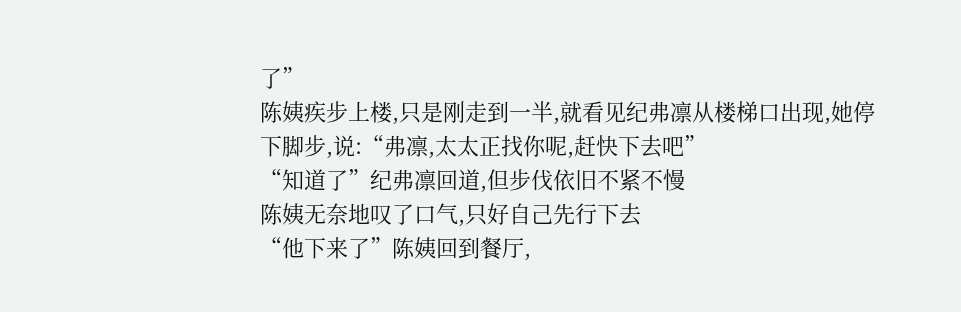了”
陈姨疾步上楼,只是刚走到一半,就看见纪弗凛从楼梯口出现,她停下脚步,说:“弗凛,太太正找你呢,赶快下去吧”
“知道了”纪弗凛回道,但步伐依旧不紧不慢
陈姨无奈地叹了口气,只好自己先行下去
“他下来了”陈姨回到餐厅,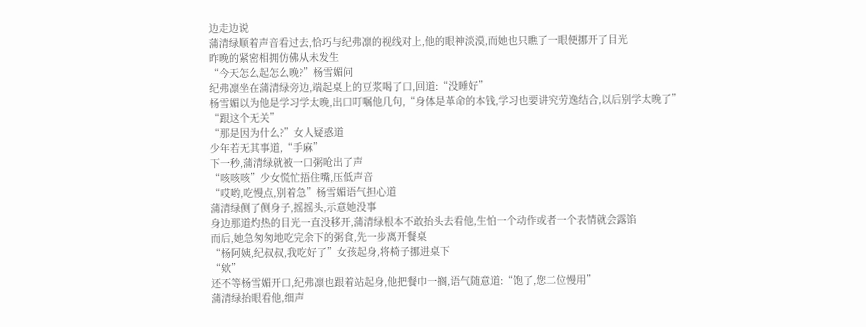边走边说
蒲清绿顺着声音看过去,恰巧与纪弗凛的视线对上,他的眼神淡漠,而她也只瞧了一眼便挪开了目光
昨晚的紧密相拥仿佛从未发生
“今天怎么起怎么晚?”杨雪媚问
纪弗凛坐在蒲清绿旁边,端起桌上的豆浆喝了口,回道:“没睡好”
杨雪媚以为他是学习学太晚,出口叮嘱他几句,“身体是革命的本钱,学习也要讲究劳逸结合,以后别学太晚了”
“跟这个无关”
“那是因为什么?”女人疑惑道
少年若无其事道,“手麻”
下一秒,蒲清绿就被一口粥呛出了声
“咳咳咳”少女慌忙捂住嘴,压低声音
“哎哟,吃慢点,别着急”杨雪媚语气担心道
蒲清绿侧了侧身子,摇摇头,示意她没事
身边那道灼热的目光一直没移开,蒲清绿根本不敢抬头去看他,生怕一个动作或者一个表情就会露馅
而后,她急匆匆地吃完余下的粥食,先一步离开餐桌
“杨阿姨,纪叔叔,我吃好了”女孩起身,将椅子挪进桌下
“欸”
还不等杨雪媚开口,纪弗凛也跟着站起身,他把餐巾一搁,语气随意道:“饱了,您二位慢用”
蒲清绿抬眼看他,细声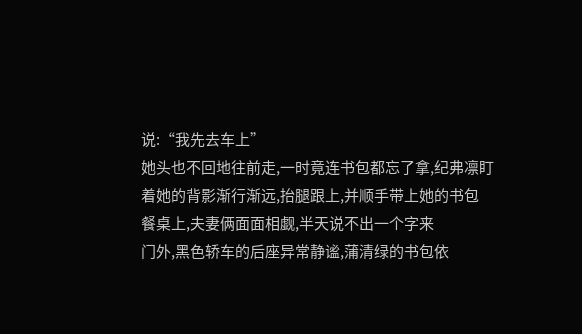说:“我先去车上”
她头也不回地往前走,一时竟连书包都忘了拿,纪弗凛盯着她的背影渐行渐远,抬腿跟上,并顺手带上她的书包
餐桌上,夫妻俩面面相觑,半天说不出一个字来
门外,黑色轿车的后座异常静谧,蒲清绿的书包依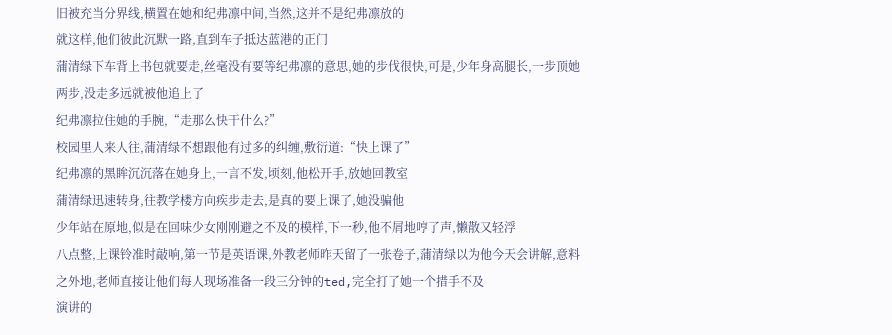旧被充当分界线,横置在她和纪弗凛中间,当然,这并不是纪弗凛放的
就这样,他们彼此沉默一路,直到车子抵达蓝港的正门
蒲清绿下车背上书包就要走,丝毫没有要等纪弗凛的意思,她的步伐很快,可是,少年身高腿长,一步顶她两步,没走多远就被他追上了
纪弗凛拉住她的手腕,“走那么快干什么?”
校园里人来人往,蒲清绿不想跟他有过多的纠缠,敷衍道:“快上课了”
纪弗凛的黑眸沉沉落在她身上,一言不发,顷刻,他松开手,放她回教室
蒲清绿迅速转身,往教学楼方向疾步走去,是真的要上课了,她没骗他
少年站在原地,似是在回味少女刚刚避之不及的模样,下一秒,他不屑地哼了声,懒散又轻浮
八点整,上课铃准时敲响,第一节是英语课,外教老师昨天留了一张卷子,蒲清绿以为他今天会讲解,意料之外地,老师直接让他们每人现场准备一段三分钟的ted,完全打了她一个措手不及
演讲的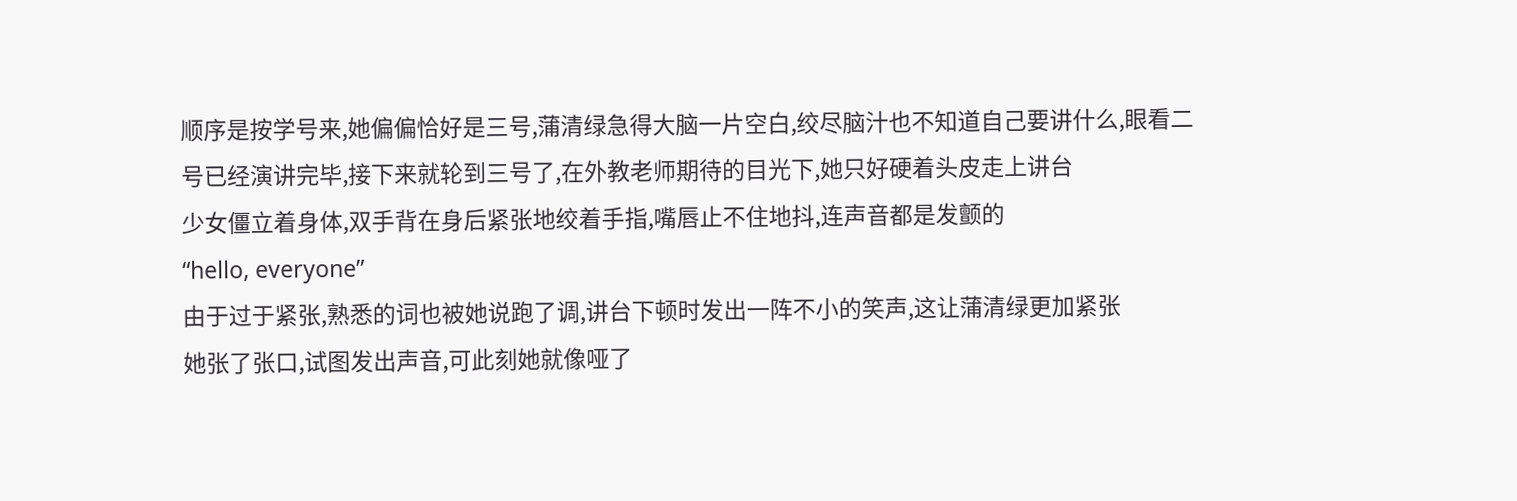顺序是按学号来,她偏偏恰好是三号,蒲清绿急得大脑一片空白,绞尽脑汁也不知道自己要讲什么,眼看二号已经演讲完毕,接下来就轮到三号了,在外教老师期待的目光下,她只好硬着头皮走上讲台
少女僵立着身体,双手背在身后紧张地绞着手指,嘴唇止不住地抖,连声音都是发颤的
“hello, everyone”
由于过于紧张,熟悉的词也被她说跑了调,讲台下顿时发出一阵不小的笑声,这让蒲清绿更加紧张
她张了张口,试图发出声音,可此刻她就像哑了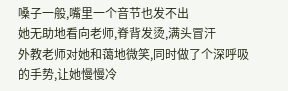嗓子一般,嘴里一个音节也发不出
她无助地看向老师,脊背发烫,满头冒汗
外教老师对她和蔼地微笑,同时做了个深呼吸的手势,让她慢慢冷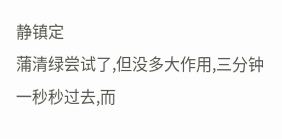静镇定
蒲清绿尝试了,但没多大作用,三分钟一秒秒过去,而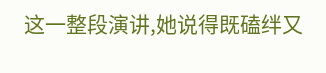这一整段演讲,她说得既磕绊又